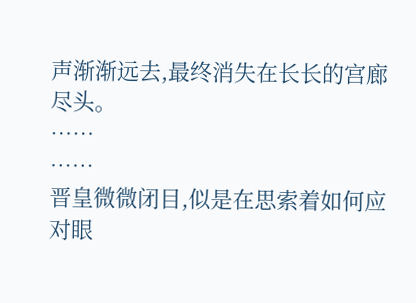声渐渐远去,最终消失在长长的宫廊尽头。
……
……
晋皇微微闭目,似是在思索着如何应对眼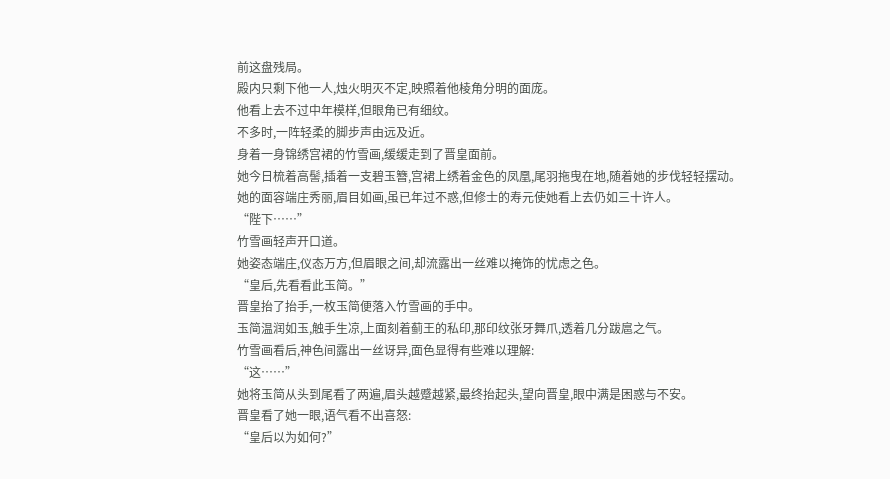前这盘残局。
殿内只剩下他一人,烛火明灭不定,映照着他棱角分明的面庞。
他看上去不过中年模样,但眼角已有细纹。
不多时,一阵轻柔的脚步声由远及近。
身着一身锦绣宫裙的竹雪画,缓缓走到了晋皇面前。
她今日梳着高髻,插着一支碧玉簪,宫裙上绣着金色的凤凰,尾羽拖曳在地,随着她的步伐轻轻摆动。
她的面容端庄秀丽,眉目如画,虽已年过不惑,但修士的寿元使她看上去仍如三十许人。
“陛下……”
竹雪画轻声开口道。
她姿态端庄,仪态万方,但眉眼之间,却流露出一丝难以掩饰的忧虑之色。
“皇后,先看看此玉简。”
晋皇抬了抬手,一枚玉简便落入竹雪画的手中。
玉简温润如玉,触手生凉,上面刻着蓟王的私印,那印纹张牙舞爪,透着几分跋扈之气。
竹雪画看后,神色间露出一丝讶异,面色显得有些难以理解:
“这……”
她将玉简从头到尾看了两遍,眉头越蹙越紧,最终抬起头,望向晋皇,眼中满是困惑与不安。
晋皇看了她一眼,语气看不出喜怒:
“皇后以为如何?”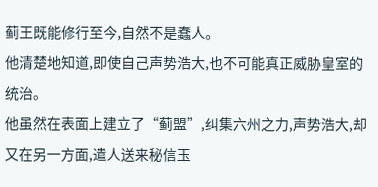蓟王既能修行至今,自然不是蠢人。
他清楚地知道,即使自己声势浩大,也不可能真正威胁皇室的统治。
他虽然在表面上建立了“蓟盟”,纠集六州之力,声势浩大,却又在另一方面,遣人送来秘信玉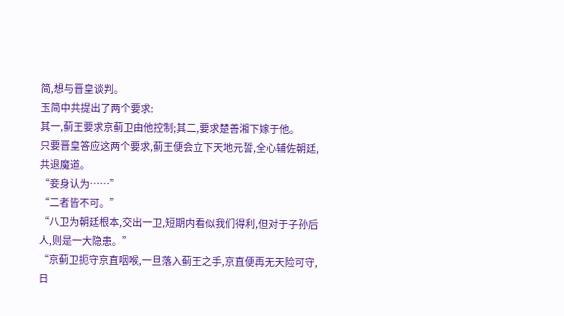简,想与晋皇谈判。
玉简中共提出了两个要求:
其一,蓟王要求京蓟卫由他控制;其二,要求楚善湘下嫁于他。
只要晋皇答应这两个要求,蓟王便会立下天地元誓,全心辅佐朝廷,共退魔道。
“妾身认为……”
“二者皆不可。”
“八卫为朝廷根本,交出一卫,短期内看似我们得利,但对于子孙后人,则是一大隐患。”
“京蓟卫扼守京直咽喉,一旦落入蓟王之手,京直便再无天险可守,日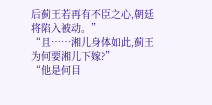后蓟王若再有不臣之心,朝廷将陷入被动。”
“且……湘儿身体如此,蓟王为何要湘儿下嫁?”
“他是何目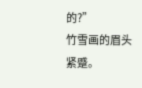的?”
竹雪画的眉头紧蹙。